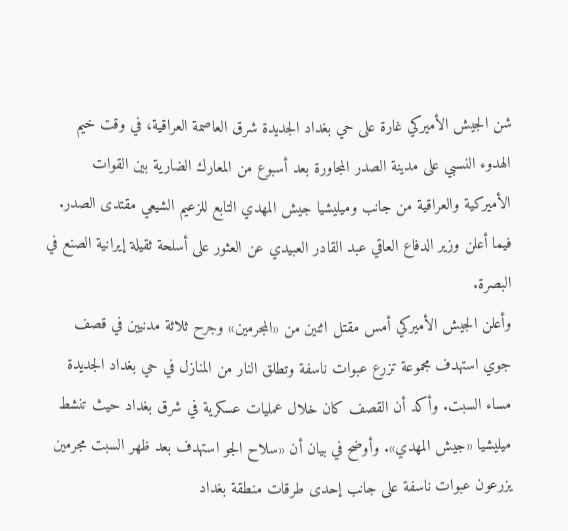شن الجيش الأميركي غارة على حي بغداد الجديدة شرق العاصمة العراقية، في وقت خيم الهدوء النسبي على مدينة الصدر المجاورة بعد أسبوع من المعارك الضارية بين القوات الأميركية والعراقية من جانب وميليشيا جيش المهدي التابع للزعيم الشيعي مقتدى الصدر. فيما أعلن وزير الدفاع العاقي عبد القادر العبيدي عن العثور على أسلحة ثقيلة إيرانية الصنع في البصرة.
وأعلن الجيش الأميركي أمس مقتل اثنين من «المجرمين» وجرح ثلاثة مدنيين في قصف جوي استهدف مجموعة تزرع عبوات ناسفة وتطلق النار من المنازل في حي بغداد الجديدة مساء السبت. وأكد أن القصف كان خلال عمليات عسكرية في شرق بغداد حيث تنشط ميليشيا «جيش المهدي». وأوضح في بيان أن «سلاح الجو استهدف بعد ظهر السبت مجرمين يزرعون عبوات ناسفة على جانب إحدى طرقات منطقة بغداد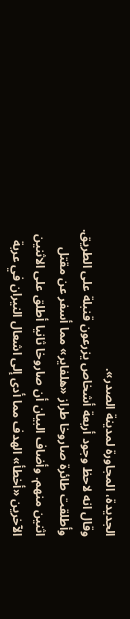الجديدة، المجاورة لمدينة الصدر».
وقال انه لاحظ وجود أربعة أشخاص يزرعون قنبلة على الطريق. وأطلقت طائرة صاروخا طراز «هلفاير» مما أسفر عن مقتل اثنين منهم. وأضاف البيان أن صاروخا ثانيا أطلق على الاثنين الآخرين «أخطأ» الهدف مما أدى إلى اشعال النيران في عربة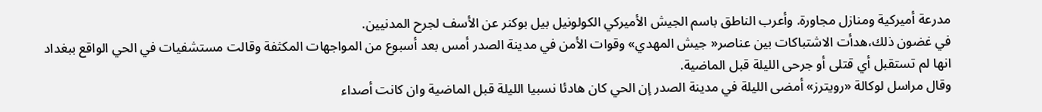مدرعة أميركية ومنازل مجاورة. وأعرب الناطق باسم الجيش الأميركي الكولونيل بيل بوكنر عن الأسف لجرح المدنيين.
في غضون ذلك،هدأت الاشتباكات بين عناصر« جيش المهدي» وقوات الأمن في مدينة الصدر أمس بعد أسبوع من المواجهات المكثفة وقالت مستشفيات في الحي الواقع ببغداد انها لم تستقبل أي قتلى أو جرحى الليلة قبل الماضية.
وقال مراسل لوكالة «رويترز» أمضى الليلة في مدينة الصدر إن الحي كان هادئا نسبيا الليلة قبل الماضية وان كانت أصداء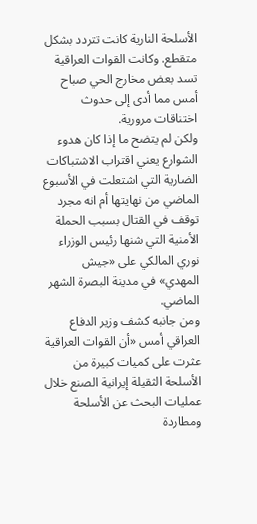الأسلحة النارية كانت تتردد بشكل متقطع. وكانت القوات العراقية تسد بعض مخارج الحي صباح أمس مما أدى إلى حدوث اختناقات مرورية.
ولكن لم يتضح ما إذا كان هدوء الشوارع يعني اقتراب الاشتباكات الضارية التي اشتعلت في الأسبوع الماضي من نهايتها أم انه مجرد توقف في القتال بسبب الحملة الأمنية التي شنها رئيس الوزراء نوري المالكي على «جيش المهدي» في مدينة البصرة الشهر الماضي.
ومن جانبه كشف وزير الدفاع العراقي أمس «أن القوات العراقية عثرت على كميات كبيرة من الأسلحة الثقيلة إيرانية الصنع خلال عمليات البحث عن الأسلحة ومطاردة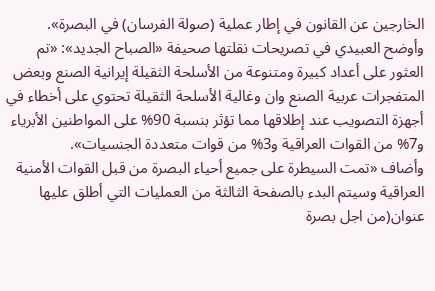الخارجين عن القانون في إطار عملية (صولة الفرسان) في البصرة».
وأوضح العبيدي في تصريحات نقلتها صحيفة «الصباح الجديد»: «تم العثور على أعداد كبيرة ومتنوعة من الأسلحة الثقيلة إيرانية الصنع وبعض المتفجرات عربية الصنع وان وغالية الأسلحة الثقيلة تحتوي على أخطاء في أجهزة التصويب عند إطلاقها مما تؤثر بنسبة 90% على المواطنين الأبرياء و7% من القوات العراقية و3% من قوات متعددة الجنسيات».
وأضاف «تمت السيطرة على جميع أحياء البصرة من قبل القوات الأمنية العراقية وسيتم البدء بالصفحة الثالثة من العمليات التي أطلق عليها عنوان(من اجل بصرة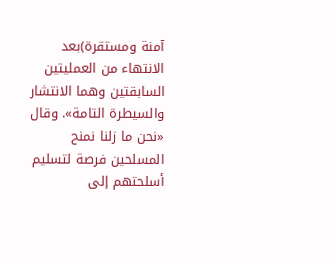آمنة ومستقرة)بعد الانتهاء من العمليتين السابقتين وهما الانتشار والسيطرة التامة». وقال «نحن ما زلنا نمنح المسلحين فرصة لتسليم أسلحتهم إلى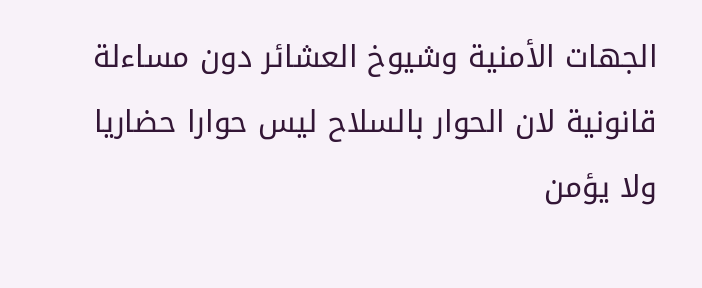الجهات الأمنية وشيوخ العشائر دون مساءلة قانونية لان الحوار بالسلاح ليس حوارا حضاريا ولا يؤمن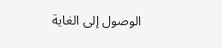الوصول إلى الغاية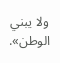ولا يبني الوطن».